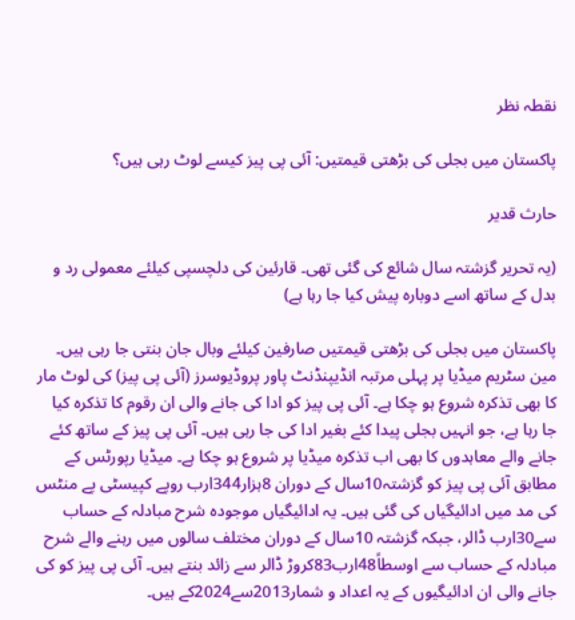نقطہ نظر

پاکستان میں بجلی کی بڑھتی قیمتیں: آئی پی پیز کیسے لوٹ رہی ہیں؟

حارث قدیر

(یہ تحریر گزشتہ سال شائع کی گئی تھی۔ قارئین کی دلچسپی کیلئے معمولی رد و بدل کے ساتھ اسے دوبارہ پیش کیا جا رہا ہے)

پاکستان میں بجلی کی بڑھتی قیمتیں صارفین کیلئے وبال جان بنتی جا رہی ہیں۔ مین سٹریم میڈیا پر پہلی مرتبہ انڈیپنڈنٹ پاور پروڈیوسرز (آئی پی پیز) کی لوٹ مار کا بھی تذکرہ شروع ہو چکا ہے۔ آئی پی پیز کو ادا کی جانے والی ان رقوم کا تذکرہ کیا جا رہا ہے، جو انہیں بجلی پیدا کئے بغیر ادا کی جا رہی ہیں۔ آئی پی پیز کے ساتھ کئے جانے والے معاہدوں کا بھی اب تذکرہ میڈیا پر شروع ہو چکا ہے۔ میڈیا رپورٹس کے مطابق آئی پی پیز کو گزشتہ10سال کے دوران 8ہزار344ارب روپے کپیسٹی پے منٹس کی مد میں ادائیگیاں کی گئی ہیں۔ یہ ادائیگیاں موجودہ شرح مبادلہ کے حساب سے30ارب ڈالر، جبکہ گزشتہ 10سال کے دوران مختلف سالوں میں رہنے والے شرح مبادلہ کے حساب سے اوسطاً48ارب83کروڑ ڈالر سے زائد بنتے ہیں۔ آئی پی پیز کو کی جانے والی ان ادائیگیوں کے یہ اعداد و شمار2013سے2024کے ہیں۔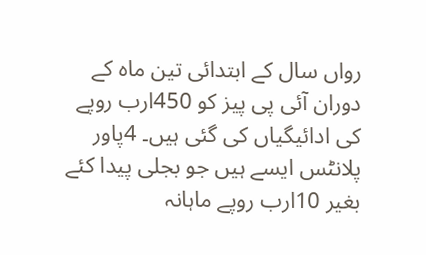رواں سال کے ابتدائی تین ماہ کے دوران آئی پی پیز کو 450ارب روپے کی ادائیگیاں کی گئی ہیں۔ 4پاور پلانٹس ایسے ہیں جو بجلی پیدا کئے بغیر 10ارب روپے ماہانہ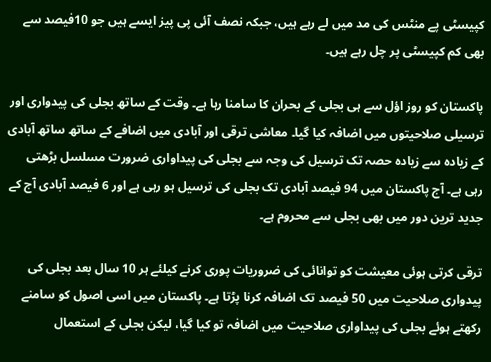کپیسٹی پے منٹس کی مد میں لے رہے ہیں، جبکہ نصف آئی پی پیز ایسے ہیں جو 10فیصد سے بھی کم کپیسٹی پر چل رہے ہیں۔

پاکستان کو روز اؤل سے ہی بجلی کے بحران کا سامنا رہا ہے۔ وقت کے ساتھ بجلی کی پیدواری اور ترسیلی صلاحیتوں میں اضافہ کیا گیا۔ معاشی ترقی اور آبادی میں اضافے کے ساتھ ساتھ آبادی کے زیادہ سے زیادہ حصہ تک ترسیل کی وجہ سے بجلی کی پیداواری ضرورت مسلسل بڑھتی رہی ہے۔ آج پاکستان میں 94 فیصد آبادی تک بجلی کی ترسیل ہو رہی ہے اور 6 فیصد آبادی آج کے جدید ترین دور میں بھی بجلی سے محروم ہے۔

ترقی کرتی ہوئی معیشت کو توانائی کی ضروریات پوری کرنے کیلئے ہر 10 سال بعد بجلی کی پیدواری صلاحیت میں 50 فیصد تک اضافہ کرنا پڑتا ہے۔ پاکستان میں اسی اصول کو سامنے رکھتے ہوئے بجلی کی پیداواری صلاحیت میں اضافہ تو کیا گیا، لیکن بجلی کے استعمال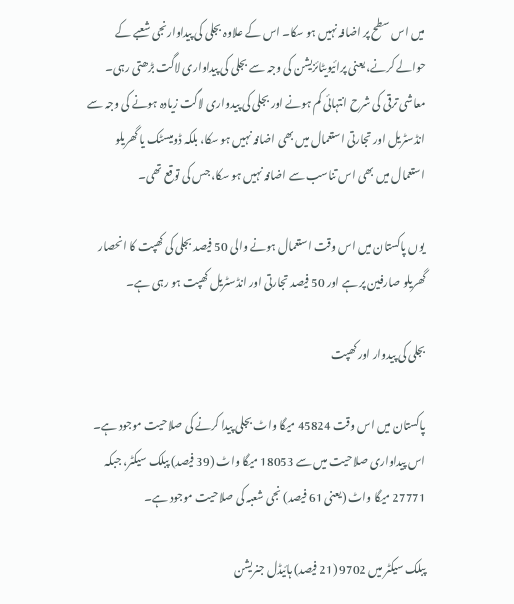میں اس سطح پر اضافہ نہیں ہو سکا۔ اس کے علاوہ بجلی کی پیداوارنجی شعبے کے حوالے کرنے، یعنی پرائیویٹائزیشن کی وجہ سے بجلی کی پیداواری لاگت بڑھتی رہی۔ معاشی ترقی کی شرح انتہائی کم ہونے اور بجلی کی پیدواری لاگت زیادہ ہونے کی وجہ سے انڈسٹریل اور تجارتی استعمال میں بھی اضافہ نہیں ہو سکا، بلکہ ڈومیسٹک یا گھریلو استعمال میں بھی اس تناسب سے اضافہ نہیں ہو سکا، جس کی توقع تھی۔

یوں پاکستان میں اس وقت استعمال ہونے والی 50 فیصد بجلی کی کھپت کا انحصار گھریلو صارفین پر ہے اور 50 فیصد تجارتی اور انڈسٹریل کھپت ہو رہی ہے۔

بجلی کی پیدوار اور کھپت

پاکستان میں اس وقت 45824 میگا واٹ بجلی پیدا کرنے کی صلاحیت موجود ہے۔ اس پیداواری صلاحیت میں سے 18053 میگا واٹ (39 فیصد) پبلک سیکٹر، جبکہ 27771 میگا واٹ (یعنی 61 فیصد) نجی شعبہ کی صلاحیت موجود ہے۔

پبلک سیکٹر میں 9702 (21 فیصد) ہائیڈل جنریشن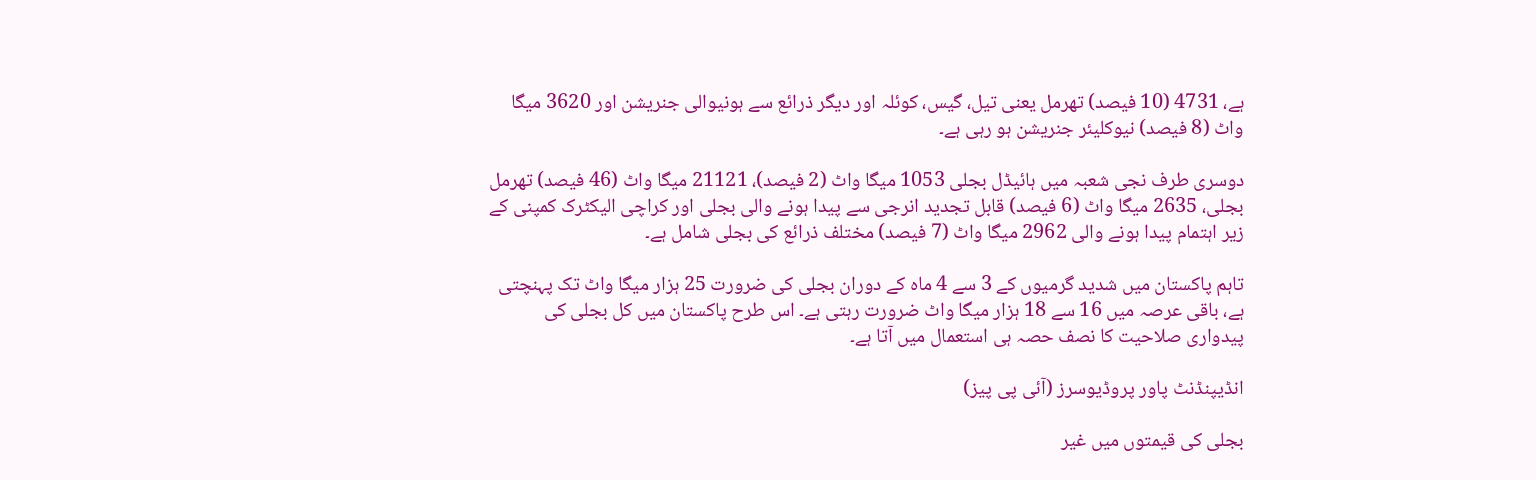ہے، 4731 (10 فیصد) تھرمل یعنی تیل، گیس، کوئلہ اور دیگر ذرائع سے ہونیوالی جنریشن اور 3620 میگا واٹ (8 فیصد) نیوکلیئر جنریشن ہو رہی ہے۔

دوسری طرف نجی شعبہ میں ہائیڈل بجلی 1053 میگا واٹ (2 فیصد)، 21121 میگا واٹ (46 فیصد) تھرمل بجلی، 2635 میگا واٹ (6 فیصد) قابل تجدید انرجی سے پیدا ہونے والی بجلی اور کراچی الیکٹرک کمپنی کے زیر اہتمام پیدا ہونے والی 2962 میگا واٹ (7 فیصد) مختلف ذرائع کی بجلی شامل ہے۔

تاہم پاکستان میں شدید گرمیوں کے 3 سے 4 ماہ کے دوران بجلی کی ضرورت 25 ہزار میگا واٹ تک پہنچتی ہے، باقی عرصہ میں 16 سے 18 ہزار میگا واٹ ضرورت رہتی ہے۔ اس طرح پاکستان میں کل بجلی کی پیدواری صلاحیت کا نصف حصہ ہی استعمال میں آتا ہے۔

انڈیپنڈنٹ پاور پروڈیوسرز (آئی پی پیز)

بجلی کی قیمتوں میں غیر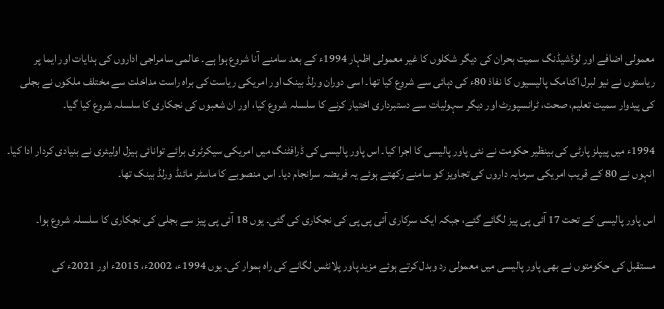معمولی اضافے اور لوڈشیڈنگ سمیت بحران کی دیگر شکلوں کا غیر معمولی اظہار 1994ء کے بعد سامنے آنا شروع ہوا ہے۔ عالمی سامراجی اداروں کی ہدایات اور ایما پر ریاستوں نے نیو لبرل اکنامک پالیسیوں کا نفاذ 80ء کی دہائی سے شروع کیا تھا۔ اسی دوران ورلڈ بینک اور امریکی ریاست کی براہ راست مداخلت سے مختلف ملکوں نے بجلی کی پیدوار سمیت تعلیم، صحت، ٹرانسپورٹ اور دیگر سہولیات سے دستبرداری اختیار کرنے کا سلسلہ شروع کیا، اور ان شعبوں کی نجکاری کا سلسلہ شروع کیا گیا۔

1994ء میں پیپلز پارٹی کی بینظیر حکومت نے نئی پاور پالیسی کا اجرا کیا۔ اس پاور پالیسی کی ڈرافٹنگ میں امریکی سیکرٹری برائے توانائی ہیزل اولیئری نے بنیادی کردار ادا کیا۔ انہوں نے 80 کے قریب امریکی سرمایہ داروں کی تجاویز کو سامنے رکھتے ہوئے یہ فریضہ سرانجام دیا۔ اس منصوبے کا ماسٹر مائنڈ ورلڈ بینک تھا۔

اس پاور پالیسی کے تحت 17 آئی پی پیز لگائے گئے، جبکہ ایک سرکاری آئی پی پی کی نجکاری کی گئی۔ یوں 18 آئی پی پیز سے بجلی کی نجکاری کا سلسلہ شروع ہوا۔

مستقبل کی حکومتوں نے بھی پاور پالیسی میں معمولی رد وبدل کرتے ہوئے مزید پاور پلانٹس لگانے کی راہ ہموار کی۔ یوں 1994ء، 2002ء، 2015ء اور 2021ء کی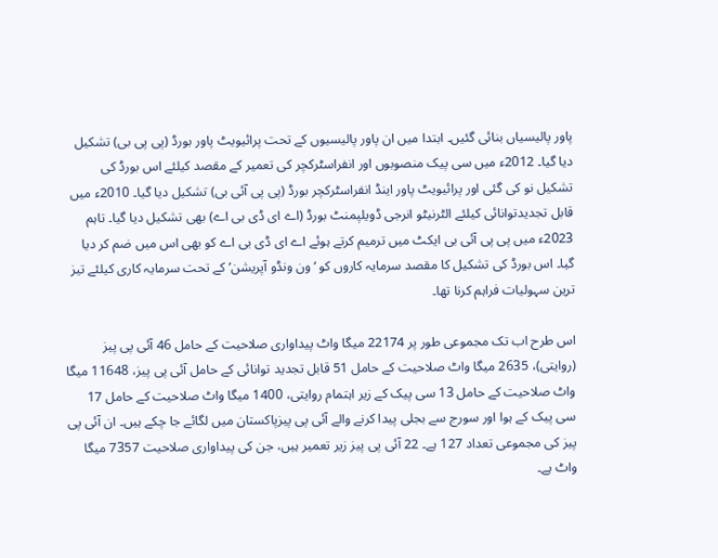پاور پالیسیاں بنائی گئیں۔ ابتدا میں ان پاور پالیسیوں کے تحت پرائیویٹ پاور بورڈ (پی پی بی) تشکیل دیا گیا۔ 2012ء میں سی پیک منصوبوں اور انفراسٹرکچر کی تعمیر کے مقصد کیلئے اس بورڈ کی تشکیل نو کی گئی اور پرائیویٹ پاور اینڈ انفراسٹرکچر بورڈ (پی پی آئی بی) تشکیل دیا گیا۔ 2010ء میں قابل تجدیدتوانائی کیلئے الٹرنیٹو انرجی ڈویلپمنٹ بورڈ (اے ای ڈی بی اے) بھی تشکیل دیا گیا۔ تاہم 2023ء میں پی پی آئی بی ایکٹ میں ترمیم کرتے ہوئے اے ای ڈی بی اے کو بھی اس میں ضم کر دیا گیا۔ اس بورڈ کی تشکیل کا مقصد سرمایہ کاروں کو ‘ون ونڈو آپریشن’ کے تحت سرمایہ کاری کیلئے تیز ترین سہولیات فراہم کرنا تھا۔

اس طرح اب تک مجموعی طور پر 22174 میگا واٹ پیداواری صلاحیت کے حامل 46 آئی پی پیز (روایتی)، 2635 میگا واٹ صلاحیت کے حامل 51 قابل تجدید توانائی کے حامل آئی پی پیز، 11648 میگا واٹ صلاحیت کے حامل 13 سی پیک کے زیر اہتمام روایتی، 1400 میگا واٹ صلاحیت کے حامل 17 سی پیک کے ہوا اور سورج سے بجلی پیدا کرنے والے آئی پی پیزپاکستان میں لگائے جا چکے ہیں۔ ان آئی پی پیز کی مجموعی تعداد 127 ہے۔ 22 آئی پی پیز زیر تعمیر ہیں، جن کی پیداواری صلاحیت 7357 میگا واٹ ہے۔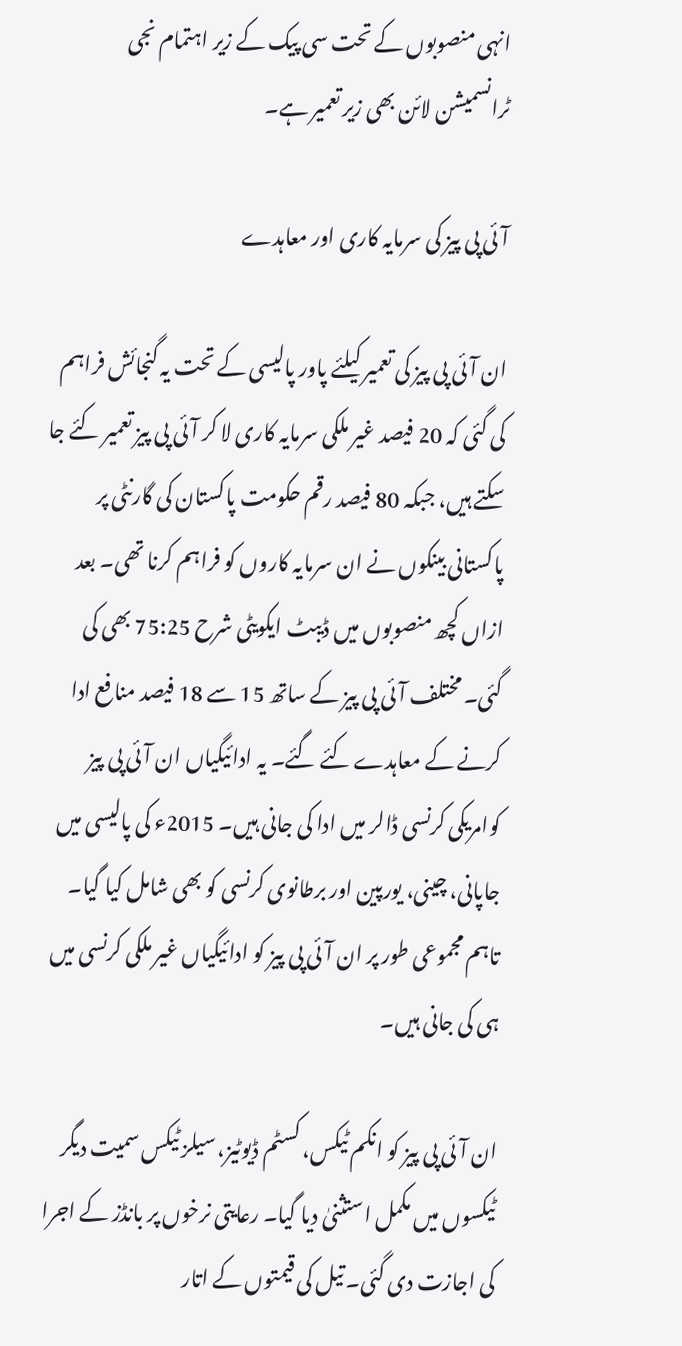انہی منصوبوں کے تحت سی پیک کے زیر اہتمام نجی ٹرانسمیشن لائن بھی زیر تعمیر ہے۔

آئی پی پیز کی سرمایہ کاری اور معاہدے

ان آئی پی پیز کی تعمیر کیلئے پاور پالیسی کے تحت یہ گنجائش فراہم کی گئی کہ 20 فیصد غیر ملکی سرمایہ کاری لا کر آئی پی پیز تعمیر کئے جا سکتے ہیں، جبکہ 80 فیصد رقم حکومت پاکستان کی گارنٹی پر پاکستانی بینکوں نے ان سرمایہ کاروں کو فراہم کرنا تھی۔ بعد ازاں کچھ منصوبوں میں ڈیبٹ ایکویٹی شرح 75:25 بھی کی گئی۔ مختلف آئی پی پیز کے ساتھ 15 سے 18 فیصد منافع ادا کرنے کے معاہدے کئے گئے۔ یہ ادائیگیاں ان آئی پی پیز کوامریکی کرنسی ڈالر میں ادا کی جانی ہیں۔ 2015ء کی پالیسی میں جاپانی، چینی، یورپین اور برطانوی کرنسی کو بھی شامل کیا گیا۔ تاہم مجموعی طور پر ان آئی پی پیز کو ادائیگیاں غیر ملکی کرنسی میں ہی کی جانی ہیں۔

ان آئی پی پیز کو انکم ٹیکس، کسٹم ڈیوٹیز، سیلز ٹیکس سمیت دیگر ٹیکسوں میں مکمل استثنیٰ دیا گیا۔ رعایتی نرخوں پر بانڈز کے اجرا کی اجازت دی گئی۔ تیل کی قیمتوں کے اتار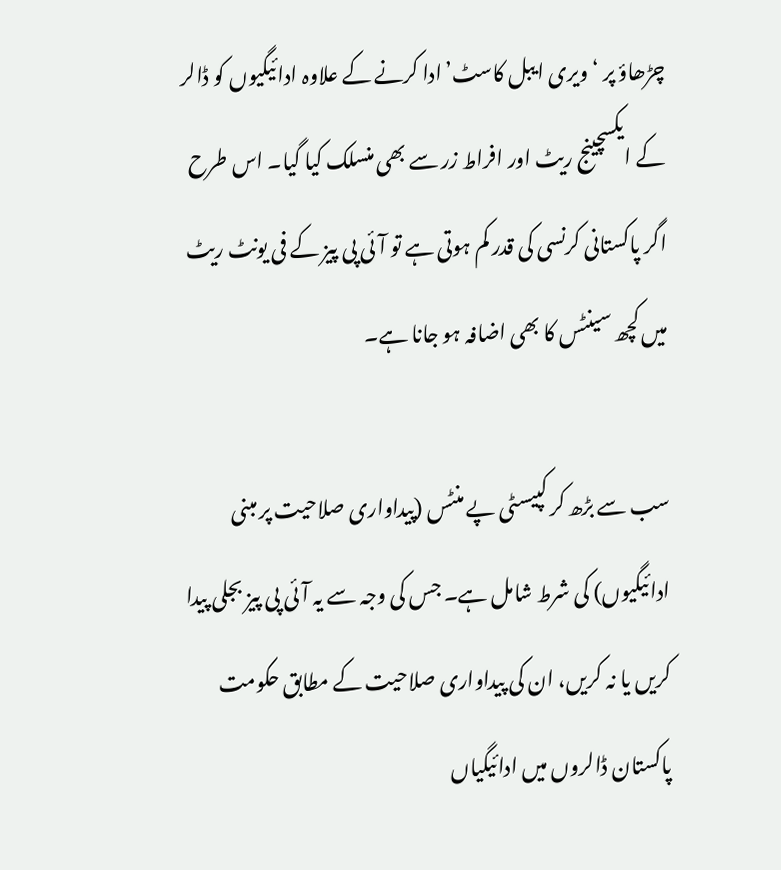چڑھاؤ پر ‘ویری ایبل کاسٹ’ادا کرنے کے علاوہ ادائیگیوں کو ڈالر کے ایکسچینج ریٹ اور افراط زر سے بھی منسلک کیا گیا۔ اس طرح اگر پاکستانی کرنسی کی قدر کم ہوتی ہے تو آئی پی پیز کے فی یونٹ ریٹ میں کچھ سینٹس کا بھی اضافہ ہو جانا ہے۔

سب سے بڑھ کر کپیسٹی پے منٹس (پیداواری صلاحیت پر مبنی ادائیگیوں) کی شرط شامل ہے۔ جس کی وجہ سے یہ آئی پی پیز بجلی پیدا کریں یا نہ کریں، ان کی پیداواری صلاحیت کے مطابق حکومت پاکستان ڈالروں میں ادائیگیاں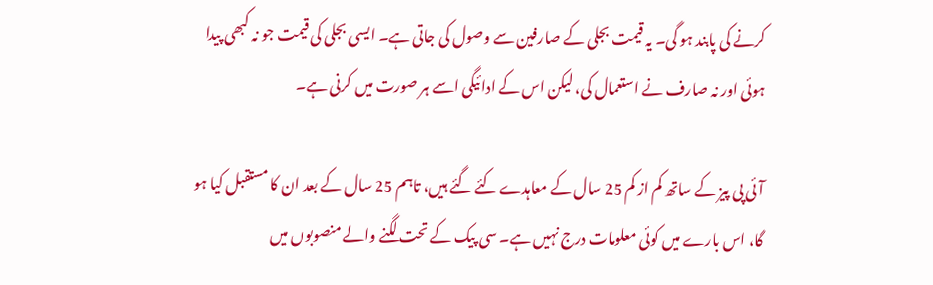کرنے کی پابند ہو گی۔ یہ قیمت بجلی کے صارفین سے وصول کی جاتی ہے۔ ایسی بجلی کی قیمت جو نہ کبھی پیدا ہوئی اور نہ صارف نے استعمال کی، لیکن اس کے ادائیگی اسے ہر صورت میں کرنی ہے۔

آئی پی پیز کے ساتھ کم از کم 25 سال کے معاہدے کئے گئے ہیں، تاہم 25 سال کے بعد ان کا مستقبل کیا ہو گا، اس بارے میں کوئی معلومات درج نہیں ہے۔ سی پیک کے تحت لگنے والے منصوبوں میں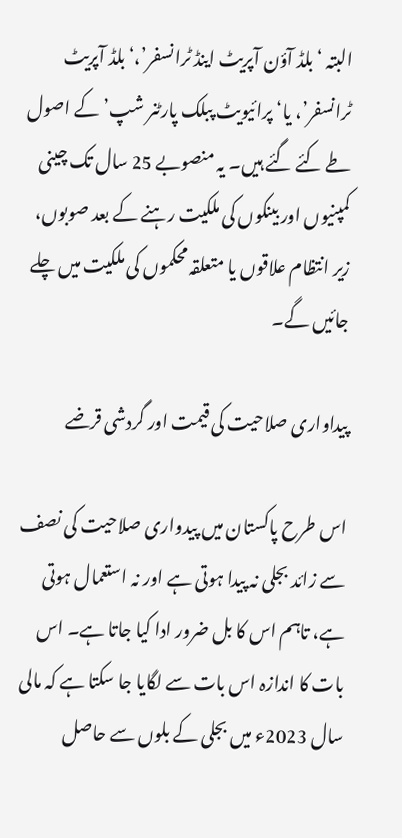البتہ ‘بلڈ آؤن آپریٹ اینڈ ٹرانسفر’،‘بلڈ آپریٹ ٹرانسفر’، یا‘پرائیویٹ پبلک پارٹنر شپ’کے اصول طے کئے گئے ہیں۔ یہ منصوبے 25 سال تک چینی کمپنیوں اور بینکوں کی ملکیت رہنے کے بعد صوبوں، زیر انتظام علاقوں یا متعلقہ محکموں کی ملکیت میں چلے جائیں گے۔

پیداواری صلاحیت کی قیمت اور گردشی قرضے

اس طرح پاکستان میں پیدواری صلاحیت کی نصف سے زائد بجلی نہ پیدا ہوتی ہے اور نہ استعمال ہوتی ہے، تاہم اس کا بل ضرور ادا کیا جاتا ہے۔ اس بات کا اندازہ اس بات سے لگایا جا سکتا ہے کہ مالی سال 2023ء میں بجلی کے بلوں سے حاصل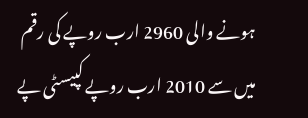ہونے والی 2960 ارب روپے کی رقم میں سے 2010 ارب روپے کپیسٹی پے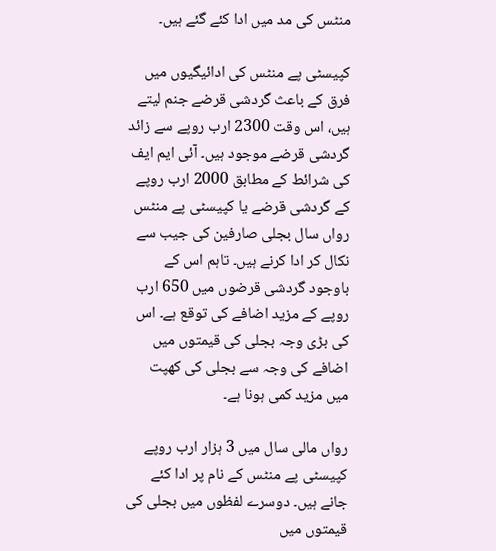منٹس کی مد میں ادا کئے گئے ہیں۔

کپیسٹی پے منٹس کی ادائیگیوں میں فرق کے باعث گردشی قرضے جنم لیتے ہیں، اس وقت 2300 ارب روپے سے زائد گردشی قرضے موجود ہیں۔ آئی ایم ایف کی شرائط کے مطابق 2000 ارب روپے کے گردشی قرضے یا کپیسٹی پے منٹس رواں سال بجلی صارفین کی جیب سے نکال کر ادا کرنے ہیں۔ تاہم اس کے باوجود گردشی قرضوں میں 650 ارب روپے کے مزید اضافے کی توقع ہے۔ اس کی بڑی وجہ بجلی کی قیمتوں میں اضافے کی وجہ سے بجلی کی کھپت میں مزید کمی ہونا ہے۔

رواں مالی سال میں 3 ہزار ارب روپے کپیسٹی پے منٹس کے نام پر ادا کئے جانے ہیں۔ دوسرے لفظوں میں بجلی کی قیمتوں میں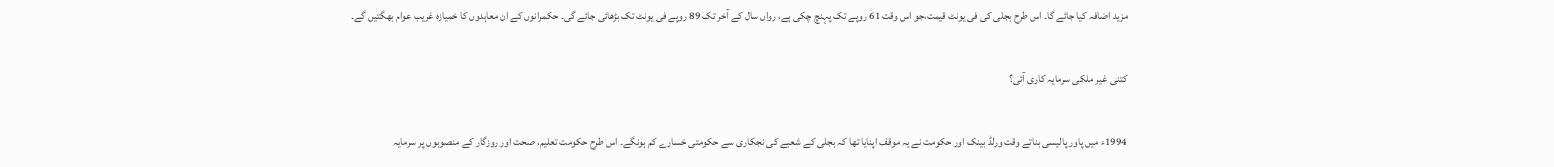مزید اضافہ کیا جائے گا۔ اس طرح بجلی کی فی یونٹ قیمت،جو اس وقت 61 روپے تک پہنچ چکی ہے، رواں سال کے آخر تک 89 روپے فی یونٹ تک بڑھائی جائے گی۔ حکمرانوں کے ان معاہدوں کا خمیازہ غریب عوام بھگتیں گے۔

کتنی غیر ملکی سرمایہ کاری آئی؟

1994ء میں پاور پالیسی بناتے وقت ورلڈ بینک اور حکومت نے یہ موقف اپنایا تھا کہ بجلی کے شعبے کی نجکاری سے حکومتی خسارے کم ہونگے۔ اس طرح حکومت تعلیم، صحت اور روزگار کے منصوبوں پر سرمایہ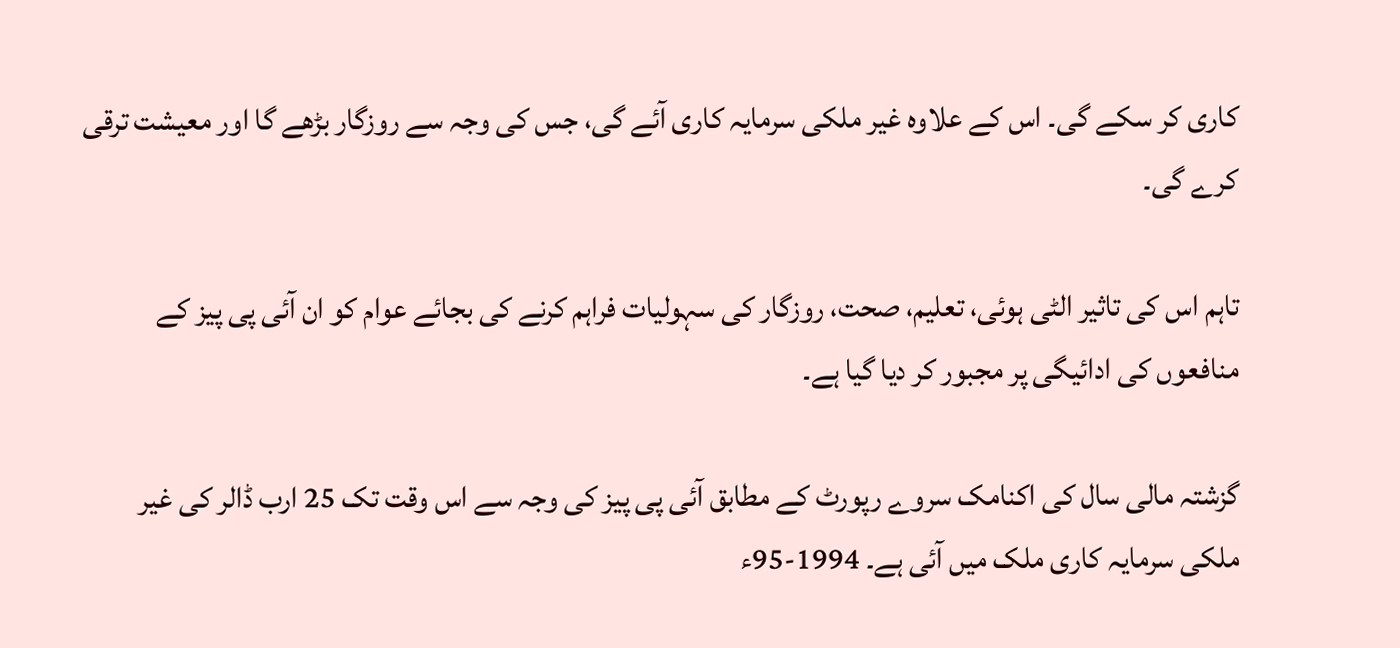کاری کر سکے گی۔ اس کے علاوہ غیر ملکی سرمایہ کاری آئے گی، جس کی وجہ سے روزگار بڑھے گا اور معیشت ترقی کرے گی۔

تاہم اس کی تاثیر الٹی ہوئی، تعلیم، صحت، روزگار کی سہولیات فراہم کرنے کی بجائے عوام کو ان آئی پی پیز کے منافعوں کی ادائیگی پر مجبور کر دیا گیا ہے۔

گزشتہ مالی سال کی اکنامک سروے رپورٹ کے مطابق آئی پی پیز کی وجہ سے اس وقت تک 25 ارب ڈالر کی غیر ملکی سرمایہ کاری ملک میں آئی ہے۔ 1994-95ء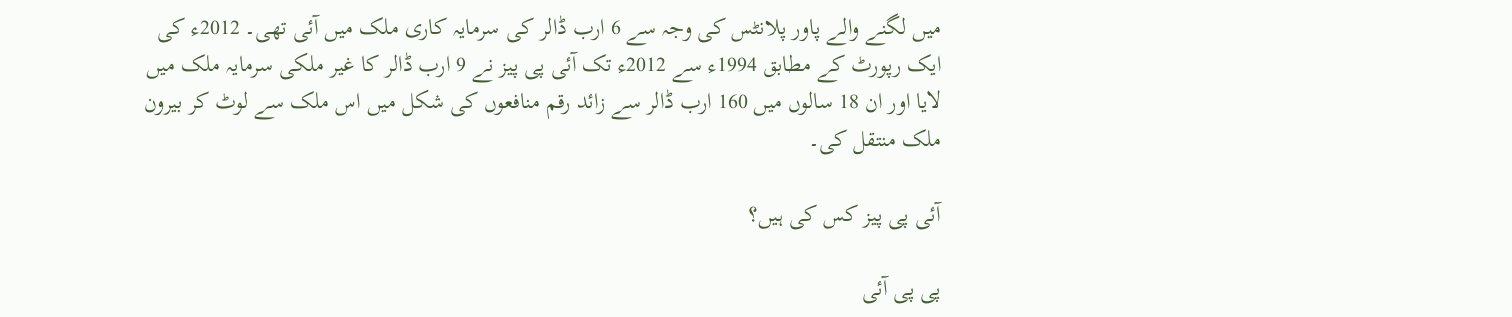میں لگنے والے پاور پلانٹس کی وجہ سے 6 ارب ڈالر کی سرمایہ کاری ملک میں آئی تھی۔ 2012ء کی ایک رپورٹ کے مطابق 1994ء سے 2012ء تک آئی پی پیز نے 9 ارب ڈالر کا غیر ملکی سرمایہ ملک میں لایا اور ان 18 سالوں میں 160 ارب ڈالر سے زائد رقم منافعوں کی شکل میں اس ملک سے لوٹ کر بیرون ملک منتقل کی۔

آئی پی پیز کس کی ہیں؟

پی پی آئی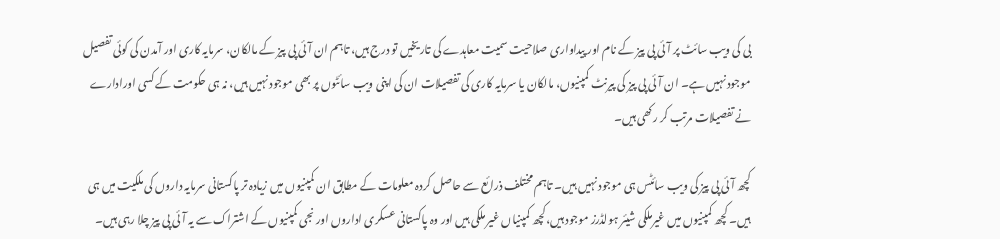بی کی ویب سائٹ پر آئی پی پیز کے نام اور پیداواری صلاحیت سمیت معاہدے کی تاریخیں تو درج ہیں، تاہم ان آئی پی پیز کے مالکان، سرمایہ کاری اور آمدن کی کوئی تفصیل موجود نہیں ہے۔ ان آئی پی پیز کی پیرنٹ کمپنیوں، مالکان یا سرمایہ کاری کی تفصیلات ان کی اپنی ویب سائٹوں پر بھی موجود نہیں ہیں، نہ ہی حکومت کے کسی اورادارے نے تفصیلات مرتب کر رکھی ہیں۔

کچھ آئی پی پیز کی ویب سائٹس ہی موجود نہیں ہیں۔ تاہم مختلف ذرائع سے حاصل کردہ معلومات کے مطابق ان کمپنیوں میں زیادہ تر پاکستانی سرمایہ داروں کی ملکیت میں ہی ہیں۔ کچھ کمپنیوں میں غیرملکی شیئر ہولڈرز موجود ہیں،کچھ کمپنیاں غیر ملکی ہیں اور وہ پاکستانی عسکری اداروں اور نجی کمپنیوں کے اشتراک سے یہ آئی پی پیز چلا رہی ہیں۔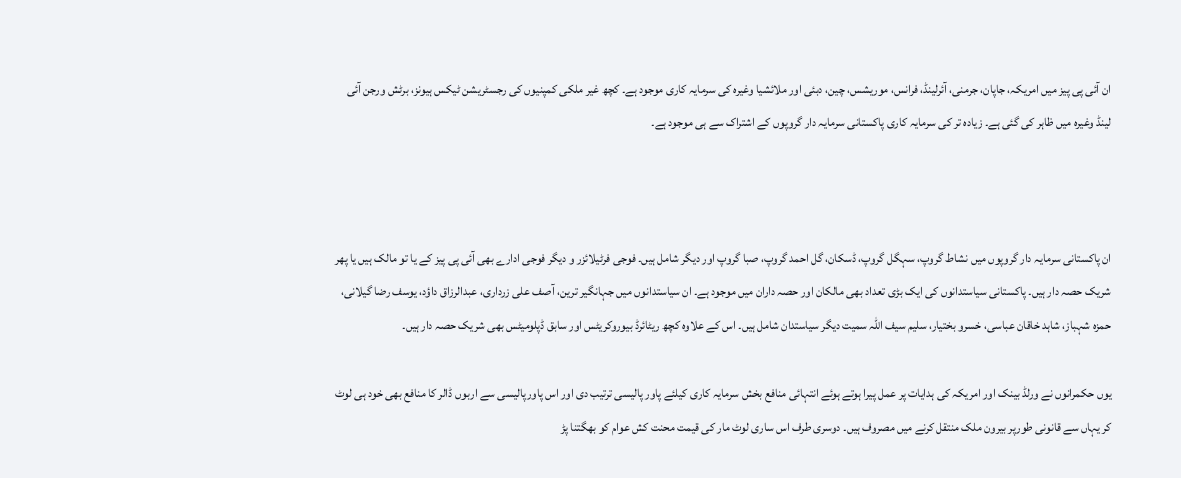ان آئی پی پیز میں امریکہ، جاپان، جرمنی، آئرلینڈ، فرانس، موریشس، چین، دبئی اور ملائشیا وغیرہ کی سرمایہ کاری موجود ہے۔ کچھ غیر ملکی کمپنیوں کی رجسٹریشن ٹیکس ہیونز، برٹش ورجن آئی لینڈ وغیرہ میں ظاہر کی گئی ہے۔ زیادہ تر کی سرمایہ کاری پاکستانی سرمایہ دار گروپوں کے اشتراک سے ہی موجود ہے۔



ان پاکستانی سرمایہ دار گروپوں میں نشاط گروپ، سہگل گروپ، ڈسکان، گل احمد گروپ، صبا گروپ اور دیگر شامل ہیں۔ فوجی فرٹیلائزر و دیگر فوجی ادارے بھی آئی پی پیز کے یا تو مالک ہیں یا پھر شریک حصہ دار ہیں۔ پاکستانی سیاستدانوں کی ایک بڑی تعداد بھی مالکان اور حصہ داران میں موجود ہے۔ ان سیاستدانوں میں جہانگیر ترین، آصف علی زرداری، عبدالرزاق داؤد، یوسف رضا گیلانی، حمزہ شہباز، شاہد خاقان عباسی، خسرو بختیار، سلیم سیف اللہ سمیت دیگر سیاستدان شامل ہیں۔ اس کے علاوہ کچھ ریٹائرڈ بیوروکریٹس اور سابق ڈپلومیٹس بھی شریک حصہ دار ہیں۔

یوں حکمرانوں نے ورلڈ بینک اور امریکہ کی ہدایات پر عمل پیرا ہوتے ہوئے انتہائی منافع بخش سرمایہ کاری کیلئے پاور پالیسی ترتیب دی اور اس پاورپالیسی سے اربوں ڈالر کا منافع بھی خود ہی لوٹ کر یہاں سے قانونی طورپر بیرون ملک منتقل کرنے میں مصروف ہیں۔ دوسری طرف اس ساری لوٹ مار کی قیمت محنت کش عوام کو بھگتنا پڑ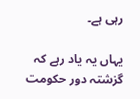رہی ہے۔

یہاں یہ یاد رہے کہ گزشتہ دور حکومت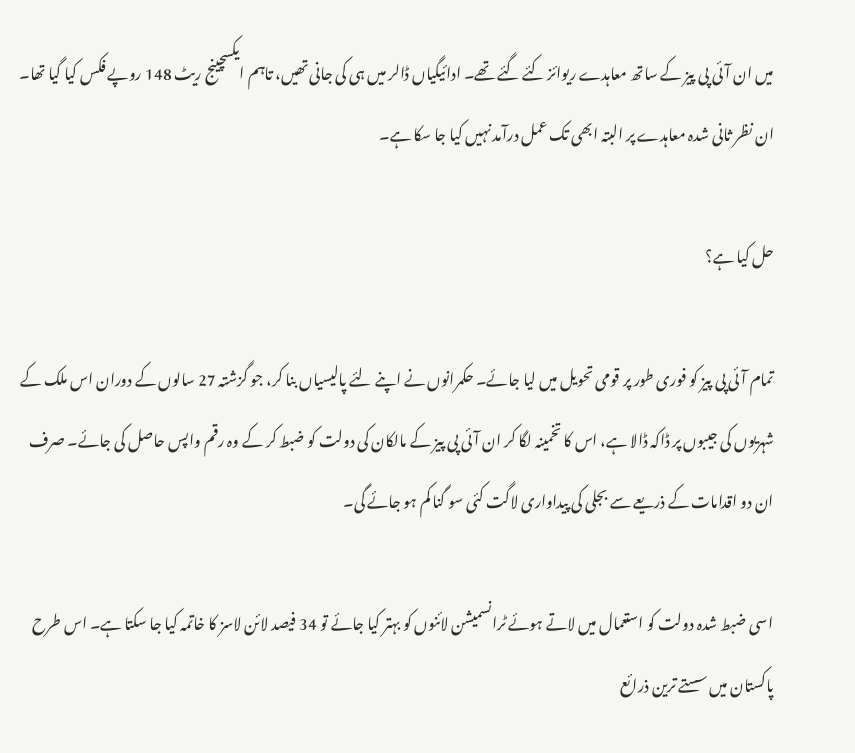میں ان آئی پی پیز کے ساتھ معاہدے ریوائز کئے گئے تھے۔ ادائیگیاں ڈالر میں ہی کی جانی تھیں، تاہم ایکسچینج ریٹ 148 روپے فکس کیا گیا تھا۔ ان نظر ثانی شدہ معاہدے پر البتہ ابھی تک عمل درآمد نہیں کیا جا سکا ہے۔

حل کیا ہے؟

تمام آئی پی پیز کو فوری طور پر قومی تحویل میں لیا جائے۔ حکمرانوں نے اپنے لئے پالیسیاں بنا کر، جو گزشتہ 27 سالوں کے دوران اس ملک کے شہریوں کی جیبوں پر ڈاکہ ڈالا ہے، اس کا تخمینہ لگا کر ان آئی پی پیز کے مالکان کی دولت کو ضبط کر کے وہ رقم واپس حاصل کی جائے۔ صرف ان دو اقدامات کے ذریعے سے بجلی کی پیداواری لاگت کئی سو گنا کم ہو جائے گی۔

اسی ضبط شدہ دولت کو استعمال میں لاتے ہوئے ٹرانسمیشن لائنوں کو بہتر کیا جائے تو 34 فیصد لائن لاسز کا خاتمہ کیا جا سکتا ہے۔ اس طرح پاکستان میں سستے ترین ذرائع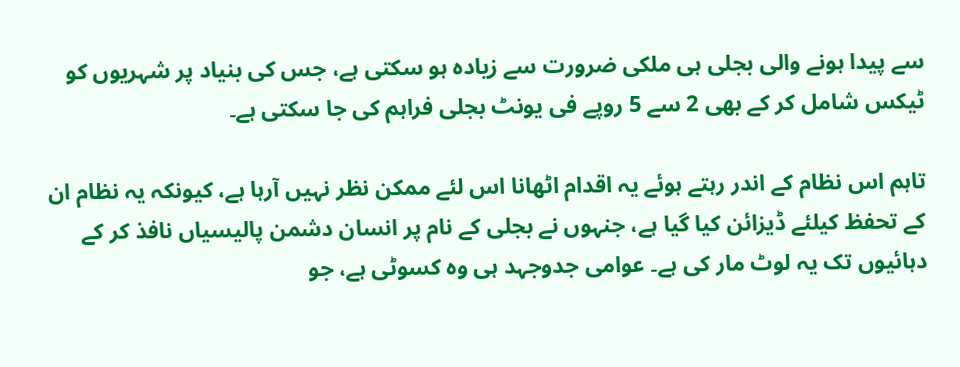سے پیدا ہونے والی بجلی ہی ملکی ضرورت سے زیادہ ہو سکتی ہے، جس کی بنیاد پر شہریوں کو ٹیکس شامل کر کے بھی 2 سے 5 روپے فی یونٹ بجلی فراہم کی جا سکتی ہے۔

تاہم اس نظام کے اندر رہتے ہوئے یہ اقدام اٹھانا اس لئے ممکن نظر نہیں آرہا ہے، کیونکہ یہ نظام ان کے تحفظ کیلئے ڈیزائن کیا گیا ہے، جنہوں نے بجلی کے نام پر انسان دشمن پالیسیاں نافذ کر کے دہائیوں تک یہ لوٹ مار کی ہے۔ عوامی جدوجہد ہی وہ کسوٹی ہے، جو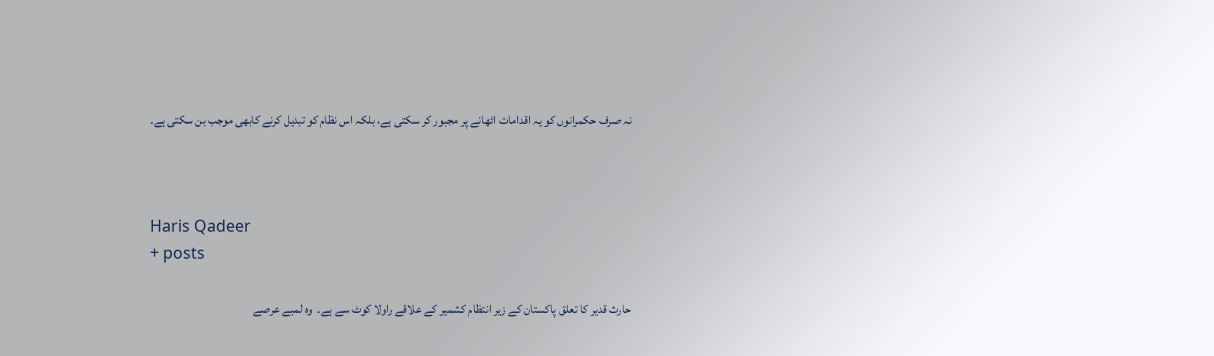نہ صرف حکمرانوں کو یہ اقدامات اٹھانے پر مجبور کر سکتی ہے، بلکہ اس نظام کو تبدیل کرنے کابھی موجب بن سکتی ہے۔



Haris Qadeer
+ posts

حارث قدیر کا تعلق پاکستان کے زیر انتظام کشمیر کے علاقے راولا کوٹ سے ہے۔  وہ لمبے عرصے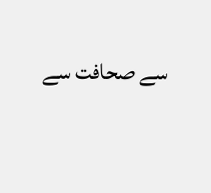سے صحافت سے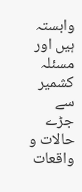وابستہ ہیں اور مسئلہ کشمیر سے جڑے حالات و واقعات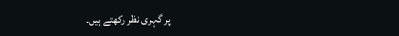پر گہری نظر رکھتے ہیں۔